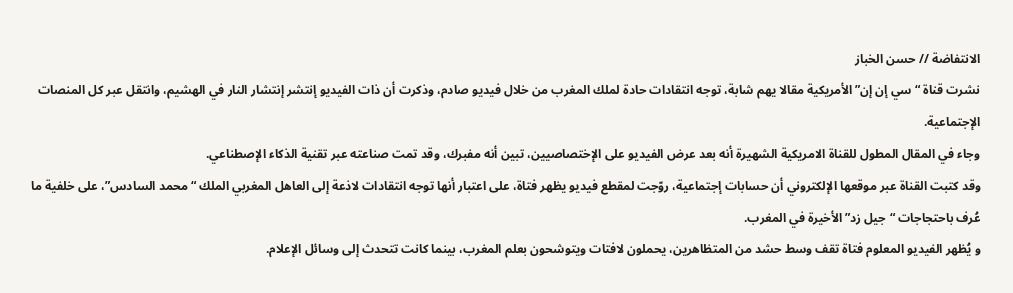الانتفاضة // حسن الخباز
نشرت قناة “سي إن إن” الأمريكية مقالا يهم شابة، توجه انتقادات حادة لملك المغرب من خلال فيديو صادم، وذكرت أن ذات الفيديو إنتشر إنتشار النار في الهشيم، وانتقل عبر كل المنصات الإجتماعية.
وجاء في المقال المطول للقناة الامريكية الشهيرة أنه بعد عرض الفيديو على الإختصاصيين، تبين أنه مفبرك، وقد تمت صناعته عبر تقنية الذكاء الإصطناعي.
وقد كتبت القناة عبر موقعها الإلكتروني أن حسابات إجتماعية، روّجت لمقطع فيديو يظهر فتاة، على اعتبار أنها توجه انتقادات لاذعة إلى العاهل المغربي الملك “محمد السادس”، على خلفية ما عُرف باحتجاجات “جيل زد” الأخيرة في المغرب.
و يُظهر الفيديو المعلوم فتاة تقف وسط حشد من المتظاهرين، يحملون لافتات ويتوشحون بعلم المغرب، بينما كانت تتحدث إلى وسائل الإعلام.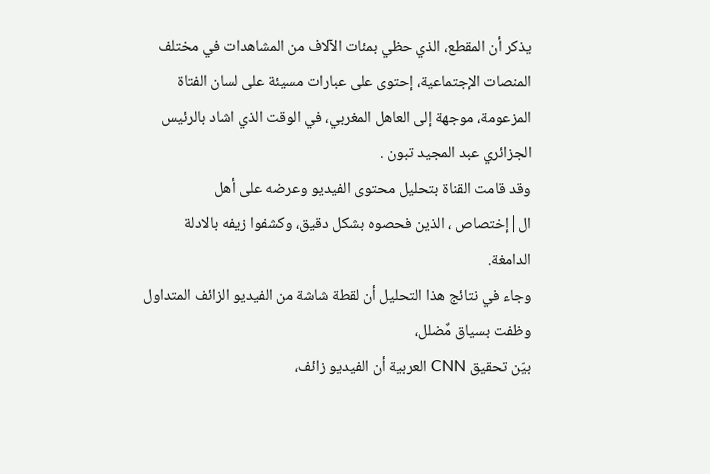يذكر أن المقطع، الذي حظي بمئات الآلاف من المشاهدات في مختلف المنصات الإجتماعية، إحتوى على عبارات مسيئة على لسان الفتاة المزعومة، موجهة إلى العاهل المغربي، في الوقت الذي اشاد بالرئيس الجزائري عبد المجيد تبون .
وقد قامت القناة بتحليل محتوى الفيديو وعرضه على أهل ال|إختصاص ، الذين فحصوه بشكل دقيق، وكشفوا زيفه بالادلة الدامغة.
وجاء في نتائج هذا التحليل أن لقطة شاشة من الفيديو الزائف المتداول وظفت بسياق مٌضلل،
بيّن تحقيق CNN العربية أن الفيديو زائف،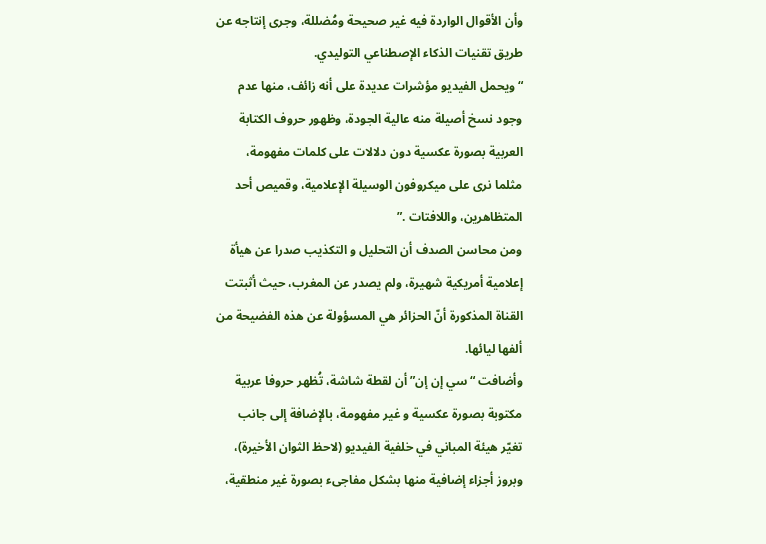وأن الأقوال الواردة فيه غير صحيحة ومُضللة، وجرى إنتاجه عن طريق تقنيات الذكاء الإصطناعي التوليدي.
“ويحمل الفيديو مؤشرات عديدة على أنه زائف، منها عدم وجود نسخ أصيلة منه عالية الجودة، وظهور حروف الكتابة العربية بصورة عكسية دون دلالات على كلمات مفهومة، مثلما نرى على ميكروفون الوسيلة الإعلامية، وقميص أحد المتظاهرين، واللافتات .”
ومن محاسن الصدف أن التحليل و التكذيب صدرا عن هيأة إعلامية أمريكية شهيرة، ولم يصدر عن المغرب، حيث أثبتت القناة المذكورة أنّ الحزائر هي المسؤولة عن هذه الفضيحة من ألفها ليائها.
وأضافت “سي إن إن” أن لقطة شاشة، تُظهر حروفا عربية مكتوبة بصورة عكسية و غير مفهومة، بالإضافة إلى جانب تغيّر هيئة المباني في خلفية الفيديو (لاحظ الثوان الأخيرة)، وبروز أجزاء إضافية منها بشكل مفاجىء بصورة غير منطقية،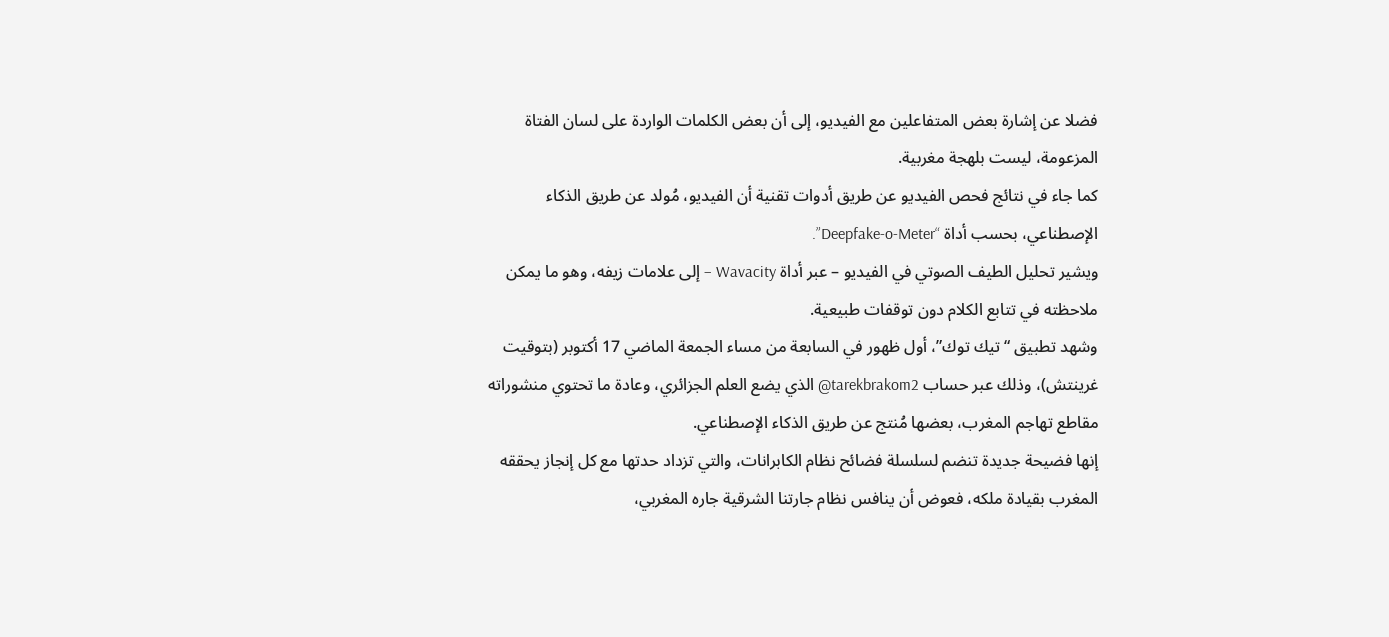فضلا عن إشارة بعض المتفاعلين مع الفيديو، إلى أن بعض الكلمات الواردة على لسان الفتاة المزعومة، ليست بلهجة مغربية.
كما جاء في نتائج فحص الفيديو عن طريق أدوات تقنية أن الفيديو، مُولد عن طريق الذكاء الإصطناعي، بحسب أداة “Deepfake-o-Meter”.
ويشير تحليل الطيف الصوتي في الفيديو – عبر أداة Wavacity – إلى علامات زيفه، وهو ما يمكن ملاحظته في تتابع الكلام دون توقفات طبيعية.
وشهد تطبيق “تيك توك”، أول ظهور في السابعة من مساء الجمعة الماضي 17 أكتوبر (بتوقيت غرينتش)، وذلك عبر حساب tarekbrakom2@ الذي يضع العلم الجزائري، وعادة ما تحتوي منشوراته مقاطع تهاجم المغرب، بعضها مُنتج عن طريق الذكاء الإصطناعي.
إنها فضيحة جديدة تنضم لسلسلة فضائح نظام الكابرانات، والتي تزداد حدتها مع كل إنجاز يحققه المغرب بقيادة ملكه، فعوض أن ينافس نظام جارتنا الشرقية جاره المغربي،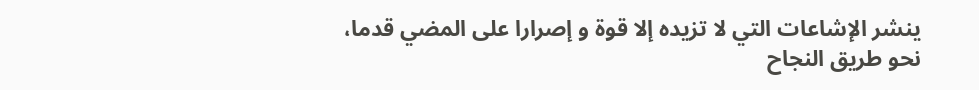ينشر الإشاعات التي لا تزيده إلا قوة و إصرارا على المضي قدما، نحو طريق النجاح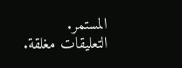المستمر.
التعليقات مغلقة.